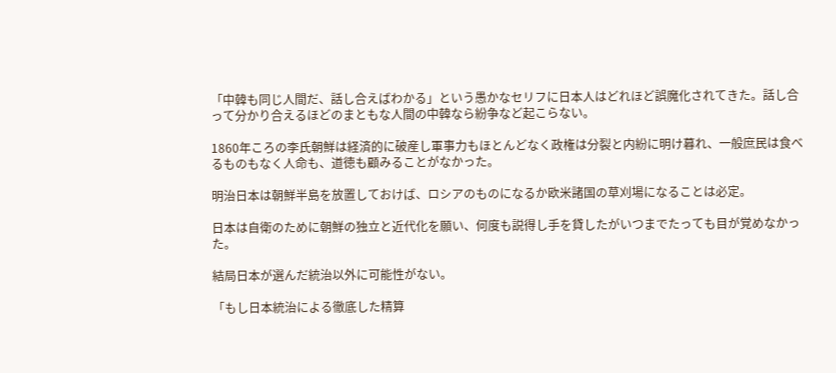「中韓も同じ人間だ、話し合えばわかる」という愚かなセリフに日本人はどれほど誤魔化されてきた。話し合って分かり合えるほどのまともな人間の中韓なら紛争など起こらない。

1860年ころの李氏朝鮮は経済的に破産し軍事力もほとんどなく政権は分裂と内紛に明け暮れ、一般庶民は食べるものもなく人命も、道徳も顧みることがなかった。

明治日本は朝鮮半島を放置しておけば、ロシアのものになるか欧米諸国の草刈場になることは必定。

日本は自衛のために朝鮮の独立と近代化を願い、何度も説得し手を貸したがいつまでたっても目が覚めなかった。

結局日本が選んだ統治以外に可能性がない。

「もし日本統治による徹底した精算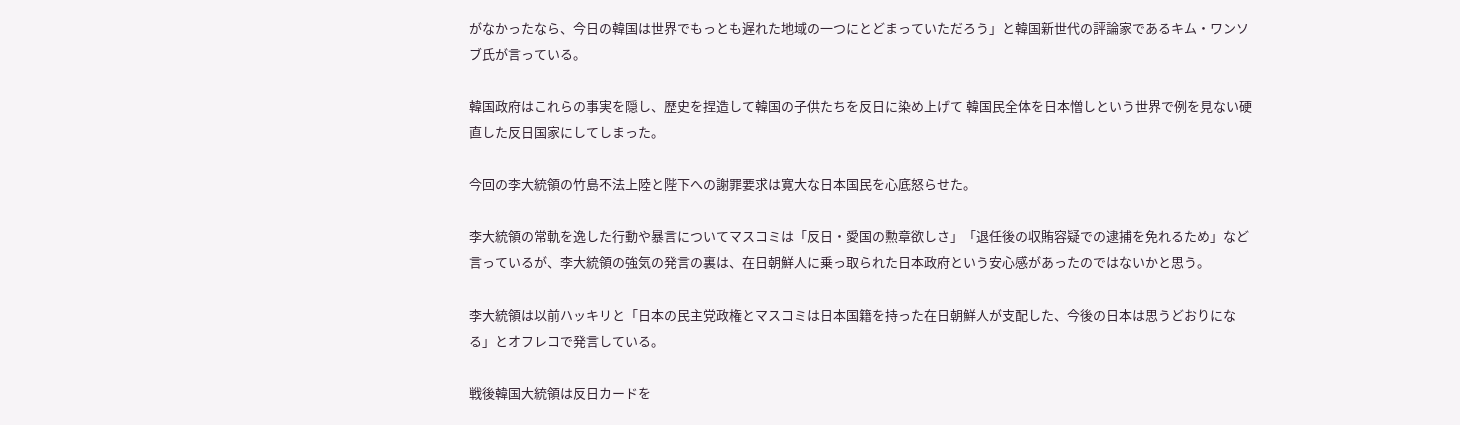がなかったなら、今日の韓国は世界でもっとも遅れた地域の一つにとどまっていただろう」と韓国新世代の評論家であるキム・ワンソブ氏が言っている。

韓国政府はこれらの事実を隠し、歴史を捏造して韓国の子供たちを反日に染め上げて 韓国民全体を日本憎しという世界で例を見ない硬直した反日国家にしてしまった。

今回の李大統領の竹島不法上陸と陛下への謝罪要求は寛大な日本国民を心底怒らせた。

李大統領の常軌を逸した行動や暴言についてマスコミは「反日・愛国の勲章欲しさ」「退任後の収賄容疑での逮捕を免れるため」など言っているが、李大統領の強気の発言の裏は、在日朝鮮人に乗っ取られた日本政府という安心感があったのではないかと思う。

李大統領は以前ハッキリと「日本の民主党政権とマスコミは日本国籍を持った在日朝鮮人が支配した、今後の日本は思うどおりになる」とオフレコで発言している。

戦後韓国大統領は反日カードを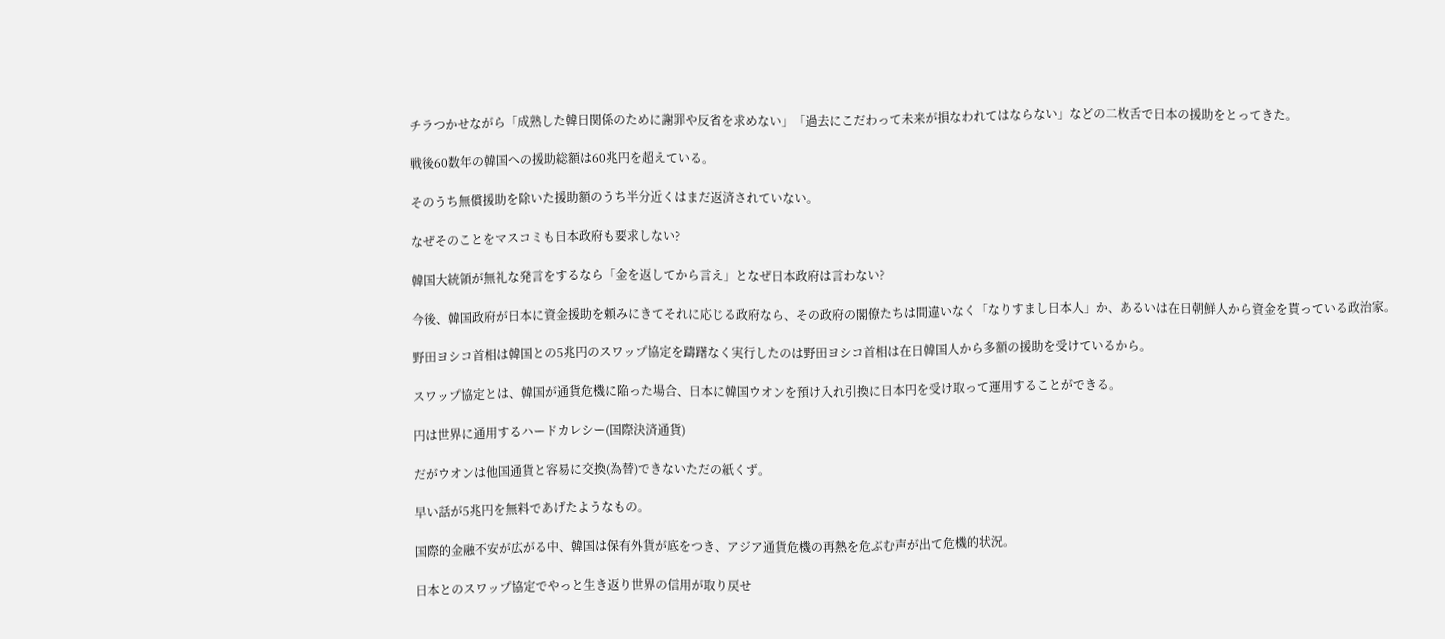チラつかせながら「成熟した韓日関係のために謝罪や反省を求めない」「過去にこだわって未来が損なわれてはならない」などの二枚舌で日本の援助をとってきた。

戦後60数年の韓国への援助総額は60兆円を超えている。

そのうち無償援助を除いた援助額のうち半分近くはまだ返済されていない。

なぜそのことをマスコミも日本政府も要求しない?

韓国大統領が無礼な発言をするなら「金を返してから言え」となぜ日本政府は言わない?

今後、韓国政府が日本に資金援助を頼みにきてそれに応じる政府なら、その政府の閣僚たちは間違いなく「なりすまし日本人」か、あるいは在日朝鮮人から資金を貰っている政治家。

野田ヨシコ首相は韓国との5兆円のスワップ協定を躊躇なく実行したのは野田ヨシコ首相は在日韓国人から多額の援助を受けているから。

スワップ協定とは、韓国が通貨危機に陥った場合、日本に韓国ウオンを預け入れ引換に日本円を受け取って運用することができる。

円は世界に通用するハードカレシー(国際決済通貨)

だがウオンは他国通貨と容易に交換(為替)できないただの紙くず。

早い話が5兆円を無料であげたようなもの。

国際的金融不安が広がる中、韓国は保有外貨が底をつき、アジア通貨危機の再熱を危ぶむ声が出て危機的状況。

日本とのスワップ協定でやっと生き返り世界の信用が取り戻せ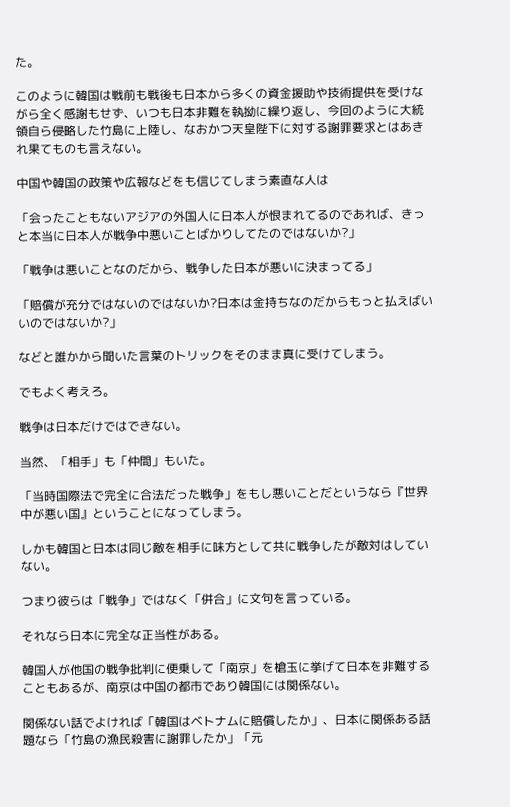た。

このように韓国は戦前も戦後も日本から多くの資金援助や技術提供を受けながら全く感謝もせず、いつも日本非難を執拗に繰り返し、今回のように大統領自ら侵略した竹島に上陸し、なおかつ天皇陛下に対する謝罪要求とはあきれ果てものも言えない。

中国や韓国の政策や広報などをも信じてしまう素直な人は

「会ったこともないアジアの外国人に日本人が恨まれてるのであれば、きっと本当に日本人が戦争中悪いことばかりしてたのではないか?」

「戦争は悪いことなのだから、戦争した日本が悪いに決まってる」

「賠償が充分ではないのではないか?日本は金持ちなのだからもっと払えばいいのではないか?」

などと誰かから聞いた言葉のトリックをそのまま真に受けてしまう。

でもよく考えろ。

戦争は日本だけではできない。

当然、「相手」も「仲間」もいた。

「当時国際法で完全に合法だった戦争」をもし悪いことだというなら『世界中が悪い国』ということになってしまう。

しかも韓国と日本は同じ敵を相手に味方として共に戦争したが敵対はしていない。

つまり彼らは「戦争」ではなく「併合」に文句を言っている。

それなら日本に完全な正当性がある。

韓国人が他国の戦争批判に便乗して「南京」を槍玉に挙げて日本を非難することもあるが、南京は中国の都市であり韓国には関係ない。

関係ない話でよければ「韓国はベトナムに賠償したか」、日本に関係ある話題なら「竹島の漁民殺害に謝罪したか」「元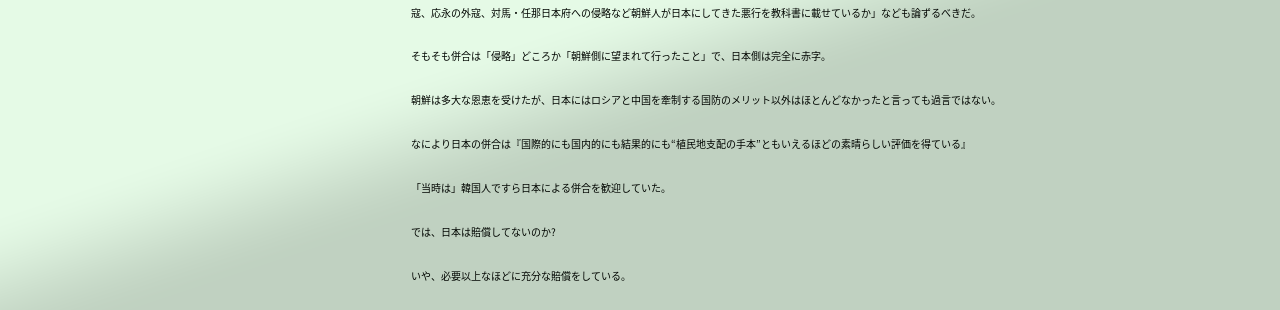寇、応永の外寇、対馬・任那日本府への侵略など朝鮮人が日本にしてきた悪行を教科書に載せているか」なども論ずるべきだ。

そもそも併合は「侵略」どころか「朝鮮側に望まれて行ったこと」で、日本側は完全に赤字。

朝鮮は多大な恩恵を受けたが、日本にはロシアと中国を牽制する国防のメリット以外はほとんどなかったと言っても過言ではない。

なにより日本の併合は『国際的にも国内的にも結果的にも“植民地支配の手本”ともいえるほどの素晴らしい評価を得ている』

「当時は」韓国人ですら日本による併合を歓迎していた。

では、日本は賠償してないのか?

いや、必要以上なほどに充分な賠償をしている。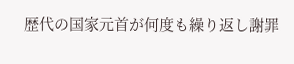歴代の国家元首が何度も繰り返し謝罪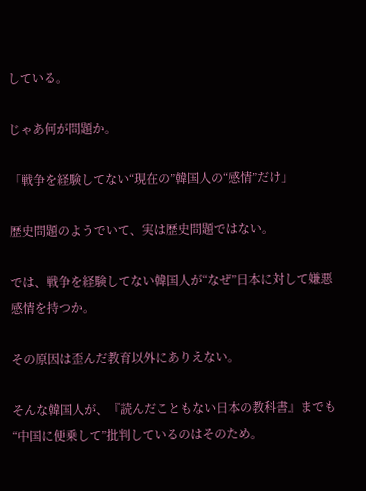している。

じゃあ何が問題か。

「戦争を経験してない“現在の”韓国人の“感情”だけ」

歴史問題のようでいて、実は歴史問題ではない。

では、戦争を経験してない韓国人が“なぜ”日本に対して嫌悪感情を持つか。

その原因は歪んだ教育以外にありえない。

そんな韓国人が、『読んだこともない日本の教科書』までも“中国に便乗して”批判しているのはそのため。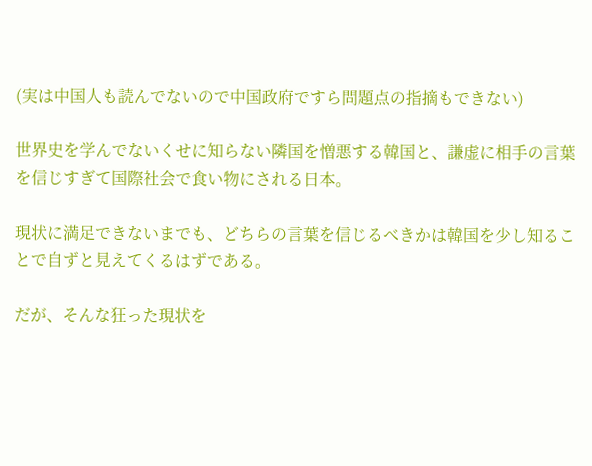(実は中国人も読んでないので中国政府ですら問題点の指摘もできない)

世界史を学んでないくせに知らない隣国を憎悪する韓国と、謙虚に相手の言葉を信じすぎて国際社会で食い物にされる日本。

現状に満足できないまでも、どちらの言葉を信じるべきかは韓国を少し知ることで自ずと見えてくるはずである。

だが、そんな狂った現状を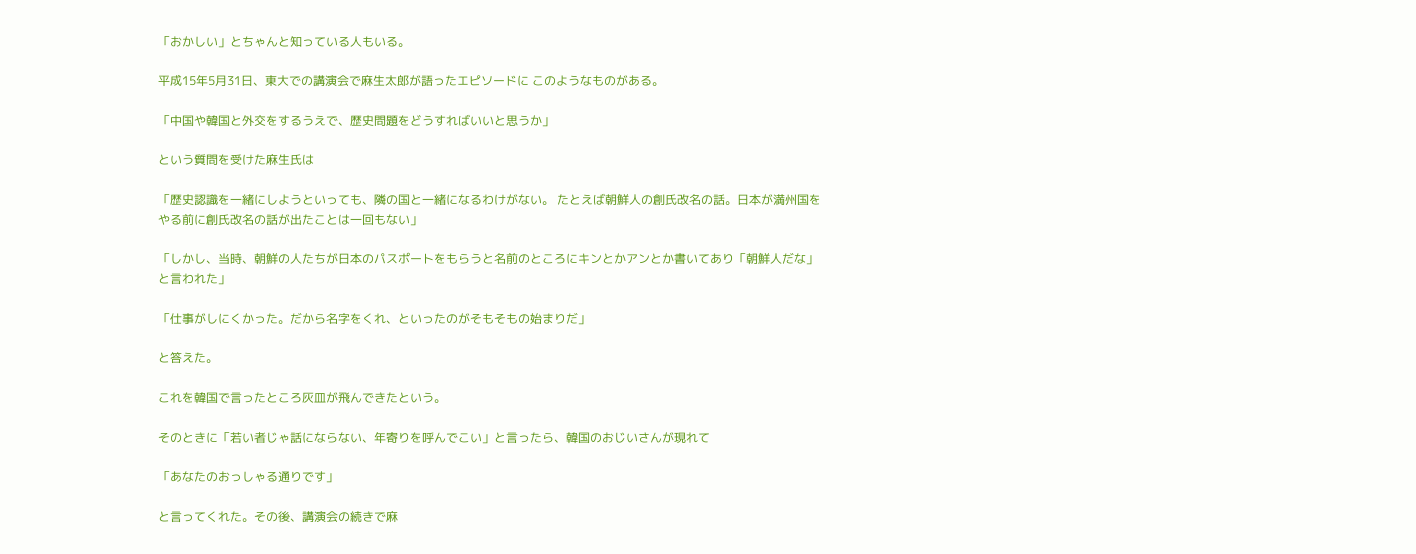「おかしい」とちゃんと知っている人もいる。

平成15年5月31日、東大での講演会で麻生太郎が語ったエピソードに このようなものがある。

「中国や韓国と外交をするうえで、歴史問題をどうすればいいと思うか」

という質問を受けた麻生氏は

「歴史認識を一緒にしようといっても、隣の国と一緒になるわけがない。 たとえば朝鮮人の創氏改名の話。日本が満州国をやる前に創氏改名の話が出たことは一回もない」

「しかし、当時、朝鮮の人たちが日本のパスポートをもらうと名前のところにキンとかアンとか書いてあり「朝鮮人だな」と言われた」

「仕事がしにくかった。だから名字をくれ、といったのがそもそもの始まりだ」

と答えた。

これを韓国で言ったところ灰皿が飛んできたという。

そのときに「若い者じゃ話にならない、年寄りを呼んでこい」と言ったら、韓国のおじいさんが現れて

「あなたのおっしゃる通りです」

と言ってくれた。その後、講演会の続きで麻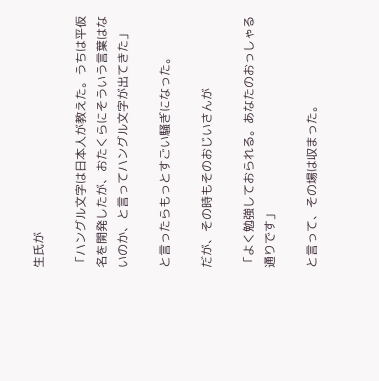生氏が

「ハングル文字は日本人が教えた。うちは平仮名を開発したが、おたくらにそういう言葉はないのか、と言ってハングル文字が出てきた」

と言ったらもっとすごい騒ぎになった。

だが、その時もそのおじいさんが

「よく勉強しておられる。あなたのおっしゃる通りです」

と言って、その場は収まった。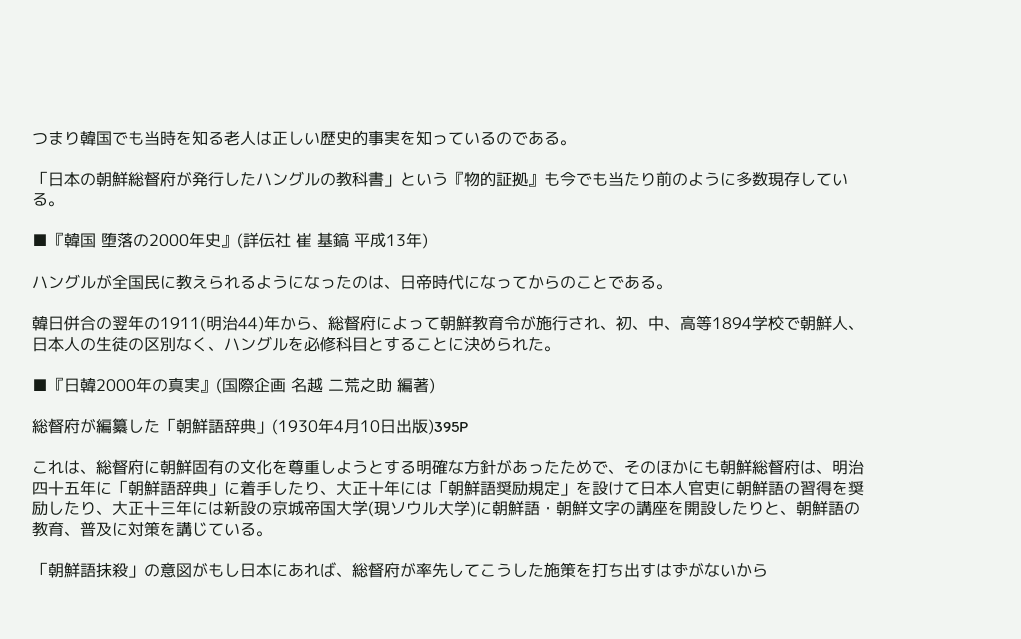つまり韓国でも当時を知る老人は正しい歴史的事実を知っているのである。

「日本の朝鮮総督府が発行したハングルの教科書」という『物的証拠』も今でも当たり前のように多数現存している。

■『韓国 堕落の2000年史』(詳伝社 崔 基鎬 平成13年)

ハングルが全国民に教えられるようになったのは、日帝時代になってからのことである。

韓日併合の翌年の1911(明治44)年から、総督府によって朝鮮教育令が施行され、初、中、高等1894学校で朝鮮人、日本人の生徒の区別なく、ハングルを必修科目とすることに決められた。

■『日韓2000年の真実』(国際企画 名越 二荒之助 編著)

総督府が編纂した「朝鮮語辞典」(1930年4月10日出版)395P

これは、総督府に朝鮮固有の文化を尊重しようとする明確な方針があったためで、そのほかにも朝鮮総督府は、明治四十五年に「朝鮮語辞典」に着手したり、大正十年には「朝鮮語奨励規定」を設けて日本人官吏に朝鮮語の習得を奨励したり、大正十三年には新設の京城帝国大学(現ソウル大学)に朝鮮語・朝鮮文字の講座を開設したりと、朝鮮語の教育、普及に対策を講じている。

「朝鮮語抹殺」の意図がもし日本にあれば、総督府が率先してこうした施策を打ち出すはずがないから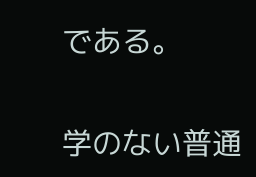である。

学のない普通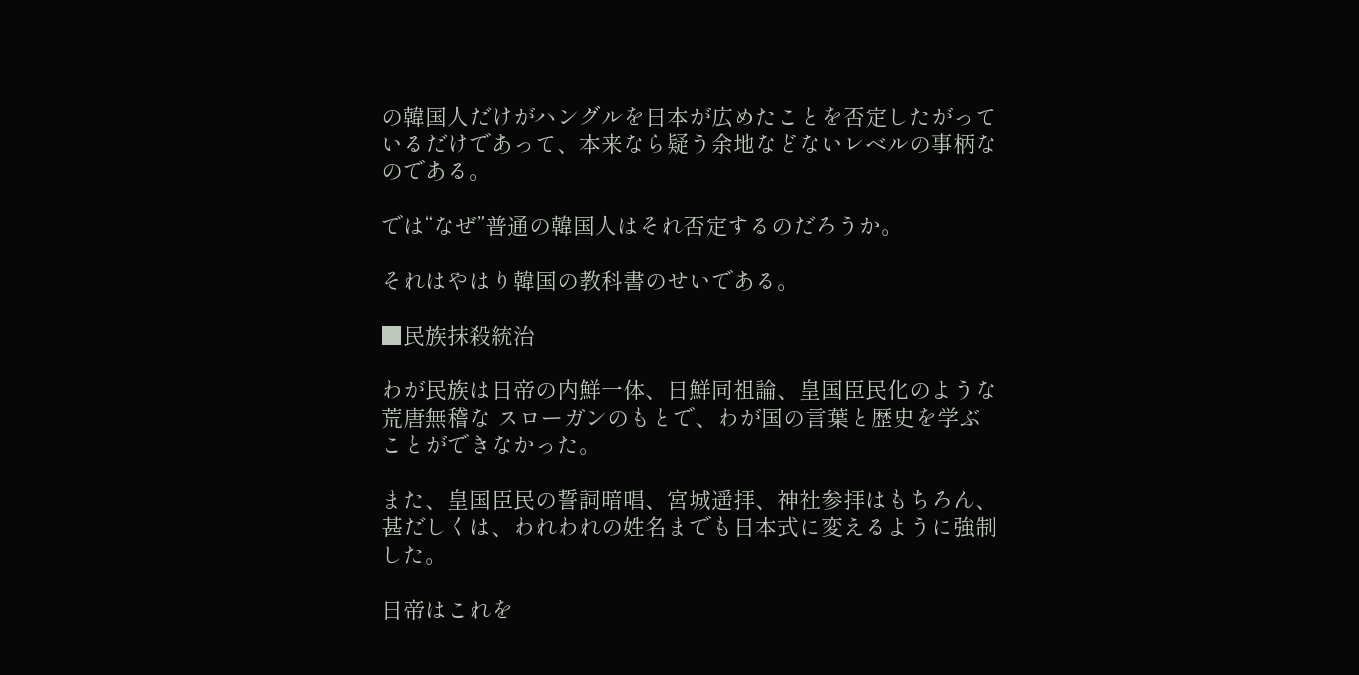の韓国人だけがハングルを日本が広めたことを否定したがっているだけであって、本来なら疑う余地などないレベルの事柄なのである。

では“なぜ”普通の韓国人はそれ否定するのだろうか。

それはやはり韓国の教科書のせいである。

■民族抹殺統治

わが民族は日帝の内鮮一体、日鮮同祖論、皇国臣民化のような荒唐無稽な スローガンのもとで、わが国の言葉と歴史を学ぶことができなかった。

また、皇国臣民の誓詞暗唱、宮城遥拝、神社参拝はもちろん、甚だしくは、われわれの姓名までも日本式に変えるように強制した。

日帝はこれを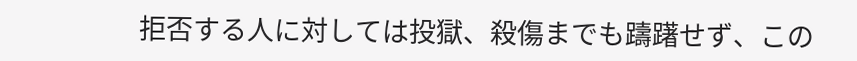拒否する人に対しては投獄、殺傷までも躊躇せず、この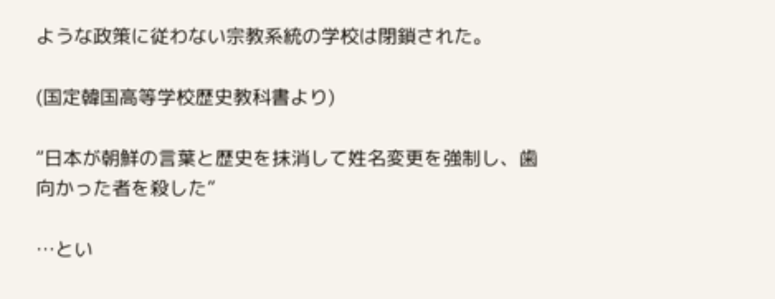ような政策に従わない宗教系統の学校は閉鎖された。

(国定韓国高等学校歴史教科書より)

“日本が朝鮮の言葉と歴史を抹消して姓名変更を強制し、歯向かった者を殺した”

…とい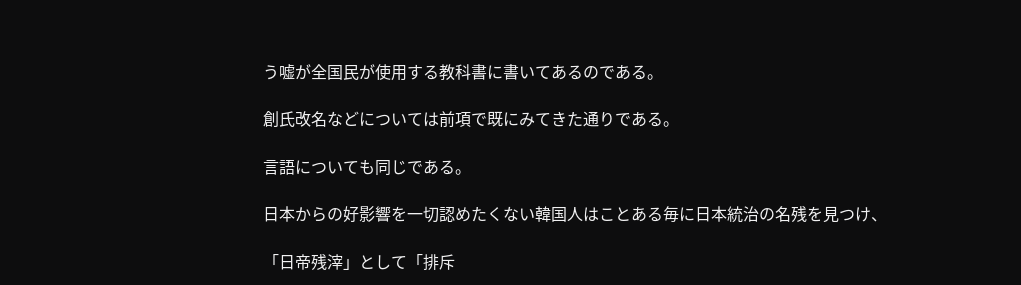う嘘が全国民が使用する教科書に書いてあるのである。

創氏改名などについては前項で既にみてきた通りである。

言語についても同じである。

日本からの好影響を一切認めたくない韓国人はことある毎に日本統治の名残を見つけ、

「日帝残滓」として「排斥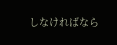しなければなら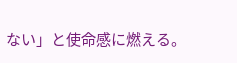ない」と使命感に燃える。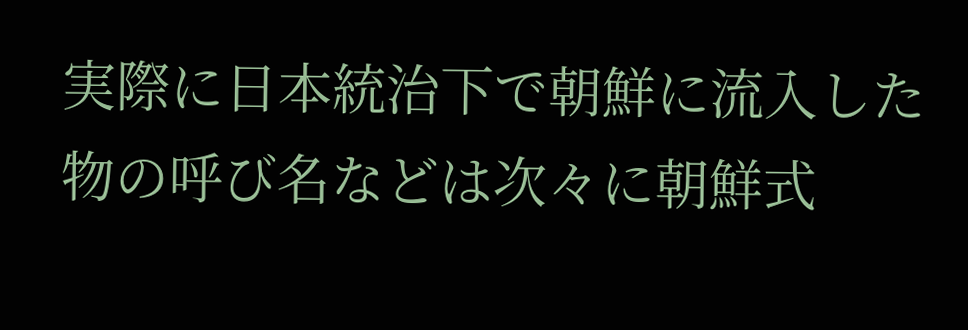実際に日本統治下で朝鮮に流入した物の呼び名などは次々に朝鮮式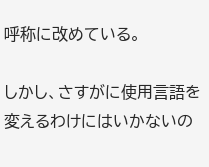呼称に改めている。

しかし、さすがに使用言語を変えるわけにはいかないの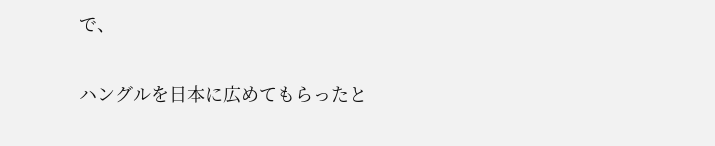で、

ハングルを日本に広めてもらったと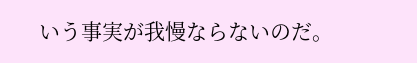いう事実が我慢ならないのだ。